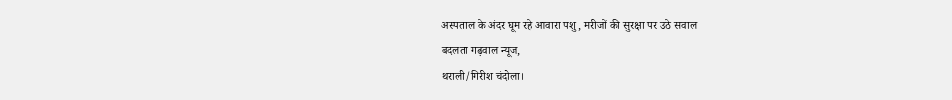अस्पताल के अंदर घूम रहे आवारा पशु, मरीजों की सुरक्षा पर उठे सवाल
बदलता गढ़वाल न्यूज,
थराली/गिरीश चंदोला।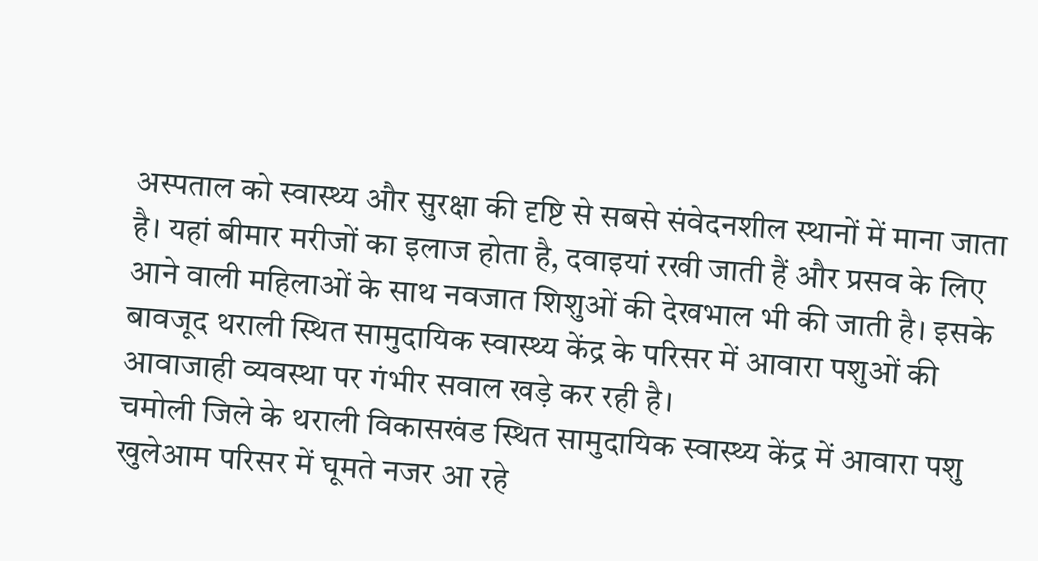अस्पताल को स्वास्थ्य और सुरक्षा की दृष्टि से सबसे संवेदनशील स्थानों में माना जाता है। यहां बीमार मरीजों का इलाज होता है, दवाइयां रखी जाती हैं और प्रसव के लिए आने वाली महिलाओं के साथ नवजात शिशुओं की देखभाल भी की जाती है। इसके बावजूद थराली स्थित सामुदायिक स्वास्थ्य केंद्र के परिसर में आवारा पशुओं की आवाजाही व्यवस्था पर गंभीर सवाल खड़े कर रही है।
चमोली जिले के थराली विकासखंड स्थित सामुदायिक स्वास्थ्य केंद्र में आवारा पशु खुलेआम परिसर में घूमते नजर आ रहे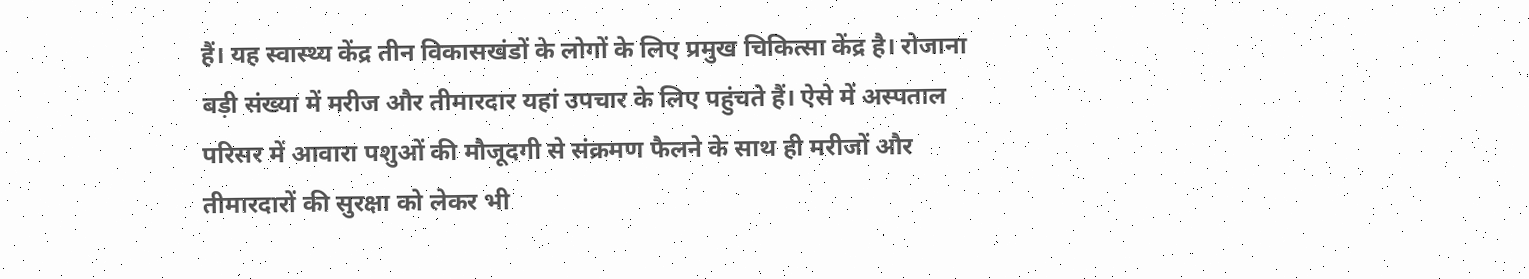हैं। यह स्वास्थ्य केंद्र तीन विकासखंडों के लोगों के लिए प्रमुख चिकित्सा केंद्र है। रोजाना बड़ी संख्या में मरीज और तीमारदार यहां उपचार के लिए पहुंचते हैं। ऐसे में अस्पताल परिसर में आवारा पशुओं की मौजूदगी से संक्रमण फैलने के साथ ही मरीजों और तीमारदारों की सुरक्षा को लेकर भी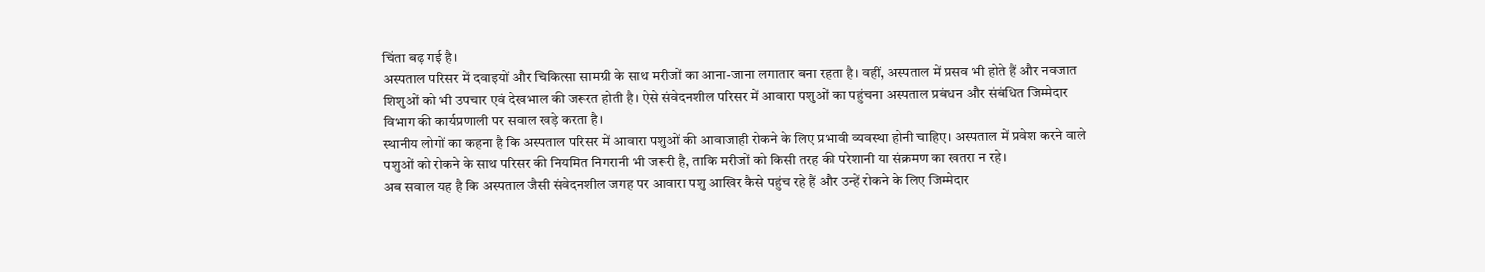चिंता बढ़ गई है।
अस्पताल परिसर में दवाइयों और चिकित्सा सामग्री के साथ मरीजों का आना-जाना लगातार बना रहता है। वहीं, अस्पताल में प्रसव भी होते हैं और नवजात शिशुओं को भी उपचार एवं देखभाल की जरूरत होती है। ऐसे संवेदनशील परिसर में आवारा पशुओं का पहुंचना अस्पताल प्रबंधन और संबंधित जिम्मेदार विभाग की कार्यप्रणाली पर सवाल खड़े करता है।
स्थानीय लोगों का कहना है कि अस्पताल परिसर में आवारा पशुओं की आवाजाही रोकने के लिए प्रभावी व्यवस्था होनी चाहिए। अस्पताल में प्रवेश करने वाले पशुओं को रोकने के साथ परिसर की नियमित निगरानी भी जरूरी है, ताकि मरीजों को किसी तरह की परेशानी या संक्रमण का खतरा न रहे।
अब सवाल यह है कि अस्पताल जैसी संवेदनशील जगह पर आवारा पशु आखिर कैसे पहुंच रहे हैं और उन्हें रोकने के लिए जिम्मेदार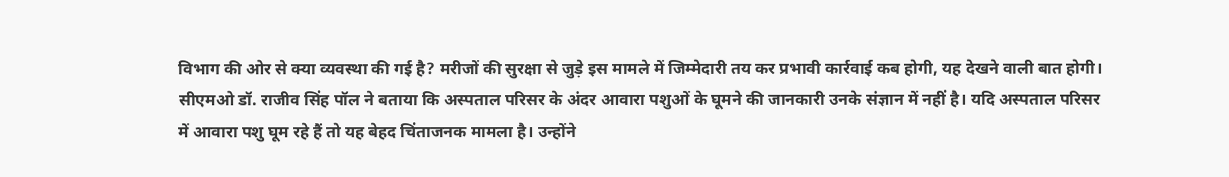विभाग की ओर से क्या व्यवस्था की गई है? मरीजों की सुरक्षा से जुड़े इस मामले में जिम्मेदारी तय कर प्रभावी कार्रवाई कब होगी, यह देखने वाली बात होगी।
सीएमओ डॉ. राजीव सिंह पॉल ने बताया कि अस्पताल परिसर के अंदर आवारा पशुओं के घूमने की जानकारी उनके संज्ञान में नहीं है। यदि अस्पताल परिसर में आवारा पशु घूम रहे हैं तो यह बेहद चिंताजनक मामला है। उन्होंने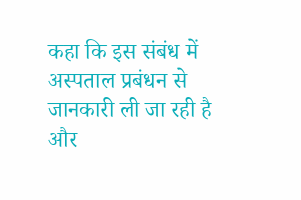कहा कि इस संबंध में अस्पताल प्रबंधन से जानकारी ली जा रही है और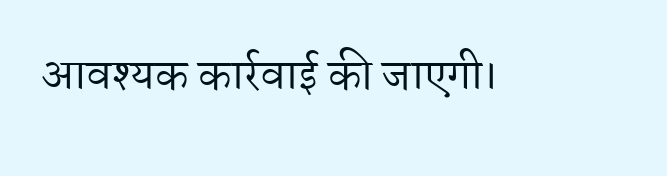आवश्यक कार्रवाई की जाएगी।